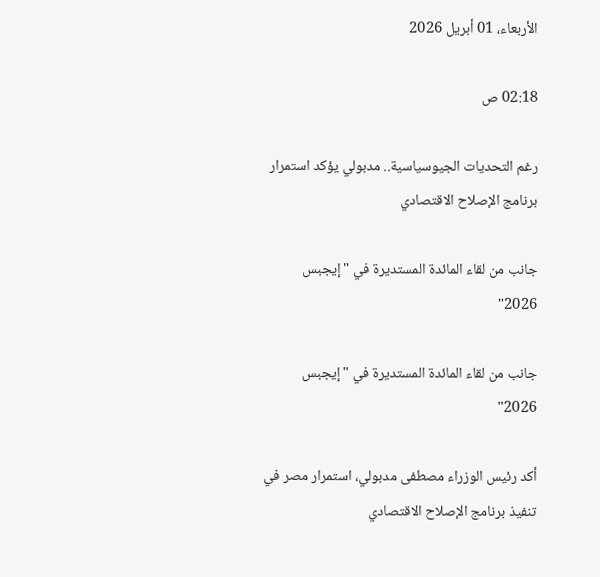الأربعاء، 01 أبريل 2026

02:18 ص

رغم التحديات الجيوسياسية.. مدبولي يؤكد استمرار برنامج الإصلاح الاقتصادي

جانب من لقاء المائدة المستديرة في "إيجبس 2026"

جانب من لقاء المائدة المستديرة في "إيجبس 2026"

أكد رئيس الوزراء مصطفى مدبولي، استمرار مصر في تنفيذ برنامج الإصلاح الاقتصادي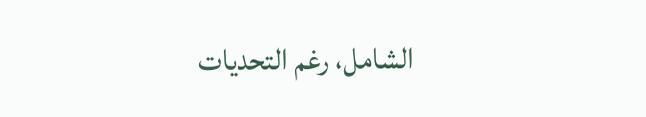الشامل، رغم التحديات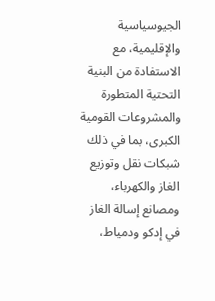الجيوسياسية والإقليمية، مع الاستفادة من البنية التحتية المتطورة والمشروعات القومية الكبرى، بما في ذلك شبكات نقل وتوزيع الغاز والكهرباء، ومصانع إسالة الغاز في إدكو ودمياط،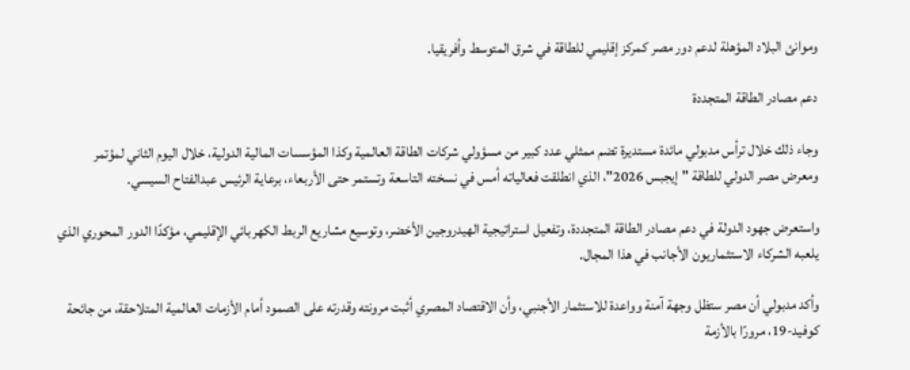وموانئ البلاد المؤهلة لدعم دور مصر كمركز إقليمي للطاقة في شرق المتوسط وأفريقيا.

دعم مصادر الطاقة المتجددة

وجاء ذلك خلال ترأس مدبولي مائدة مستديرة تضم ممثلي عدد كبير من مسؤولي شركات الطاقة العالمية وكذا المؤسسات المالية الدولية، خلال اليوم الثاني لمؤتمر ومعرض مصر الدولي للطاقة "إيجبس 2026"، الذي انطلقت فعالياته أمس في نسخته التاسعة وتستمر حتى الأربعاء، برعاية الرئيس عبدالفتاح السيسي.

واستعرض جهود الدولة في دعم مصادر الطاقة المتجددة، وتفعيل استراتيجية الهيدروجين الأخضر، وتوسيع مشاريع الربط الكهربائي الإقليمي، مؤكدًا الدور المحوري الذي يلعبه الشركاء الاستثماريون الأجانب في هذا المجال.

وأكد مدبولي أن مصر ستظل وجهة آمنة وواعدة للاستثمار الأجنبي، وأن الاقتصاد المصري أثبت مرونته وقدرته على الصمود أمام الأزمات العالمية المتلاحقة، من جائحة كوفيد-19، مرورًا بالأزمة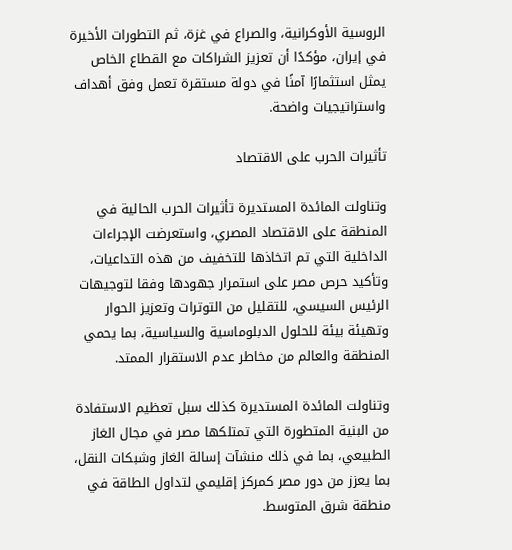الروسية الأوكرانية، والصراع في غزة، ثم التطورات الأخيرة في إيران، مؤكدًا أن تعزيز الشراكات مع القطاع الخاص يمثل استثمارًا آمنًا في دولة مستقرة تعمل وفق أهداف واستراتيجيات واضحة.

تأثيرات الحرب على الاقتصاد

وتناولت المائدة المستديرة تأثيرات الحرب الحالية في المنطقة على الاقتصاد المصري، واستعرضت الإجراءات الداخلية التي تم اتخاذها للتخفيف من هذه التداعيات، وتأكيد حرص مصر على استمرار جهودها وفقا لتوجيهات الرئيس السيسي، للتقليل من التوترات وتعزيز الحوار وتهيئة بيئة للحلول الدبلوماسية والسياسية، بما يحمي المنطقة والعالم من مخاطر عدم الاستقرار الممتد.

وتناولت المائدة المستديرة كذلك سبل تعظيم الاستفادة من البنية المتطورة التي تمتلكها مصر في مجال الغاز الطبيعي، بما في ذلك منشآت إسالة الغاز وشبكات النقل، بما يعزز من دور مصر كمركز إقليمي لتداول الطاقة في منطقة شرق المتوسط.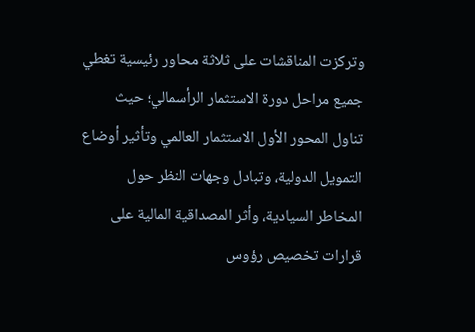وتركزت المناقشات على ثلاثة محاور رئيسية تغطي جميع مراحل دورة الاستثمار الرأسمالي؛ حيث تناول المحور الأول الاستثمار العالمي وتأثير أوضاع التمويل الدولية، وتبادل وجهات النظر حول المخاطر السيادية، وأثر المصداقية المالية على قرارات تخصيص رؤوس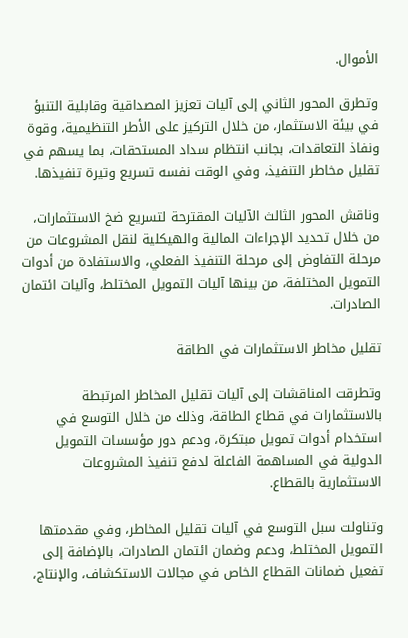الأموال.

وتطرق المحور الثاني إلى آليات تعزيز المصداقية وقابلية التنبؤ في بيئة الاستثمار، من خلال التركيز على الأطر التنظيمية، وقوة ونفاذ التعاقدات، بجانب انتظام سداد المستحقات، بما يسهم في تقليل مخاطر التنفيذ، وفي الوقت نفسه تسريع وتيرة تنفيذها.

وناقش المحور الثالث الآليات المقترحة لتسريع ضخ الاستثمارات، من خلال تحديد الإجراءات المالية والهيكلية لنقل المشروعات من مرحلة التفاوض إلى مرحلة التنفيذ الفعلي، والاستفادة من أدوات التمويل المختلفة، من بينها آليات التمويل المختلط، وآليات ائتمان الصادرات.

تقليل مخاطر الاستثمارات في الطاقة

وتطرقت المناقشات إلى آليات تقليل المخاطر المرتبطة بالاستثمارات في قطاع الطاقة، وذلك من خلال التوسع في استخدام أدوات تمويل مبتكرة، ودعم دور مؤسسات التمويل الدولية في المساهمة الفاعلة لدفع تنفيذ المشروعات الاستثمارية بالقطاع.

وتناولت سبل التوسع في آليات تقليل المخاطر، وفي مقدمتها التمويل المختلط، ودعم وضمان ائتمان الصادرات، بالإضافة إلى تفعيل ضمانات القطاع الخاص في مجالات الاستكشاف، والإنتاج،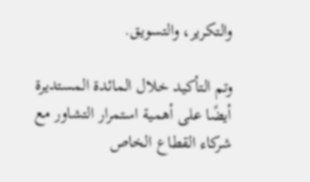والتكرير، والتسويق.

وتم التأكيد خلال المائدة المستديرة أيضًا على أهمية استمرار التشاور مع شركاء القطاع الخاص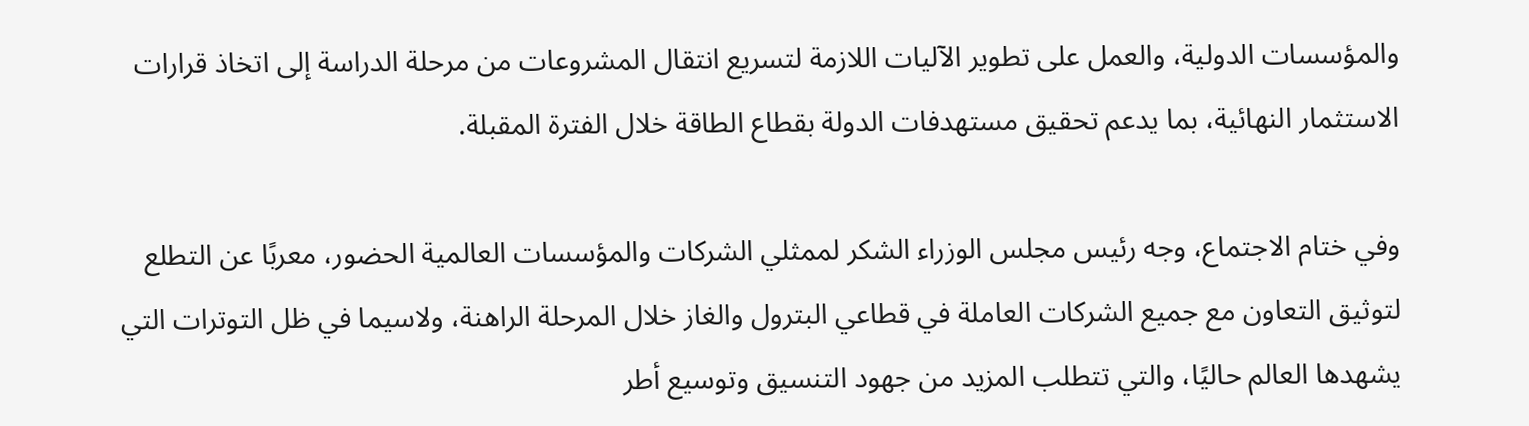والمؤسسات الدولية، والعمل على تطوير الآليات اللازمة لتسريع انتقال المشروعات من مرحلة الدراسة إلى اتخاذ قرارات الاستثمار النهائية، بما يدعم تحقيق مستهدفات الدولة بقطاع الطاقة خلال الفترة المقبلة.

وفي ختام الاجتماع، وجه رئيس مجلس الوزراء الشكر لممثلي الشركات والمؤسسات العالمية الحضور، معربًا عن التطلع لتوثيق التعاون مع جميع الشركات العاملة في قطاعي البترول والغاز خلال المرحلة الراهنة، ولاسيما في ظل التوترات التي يشهدها العالم حاليًا، والتي تتطلب المزيد من جهود التنسيق وتوسيع أطر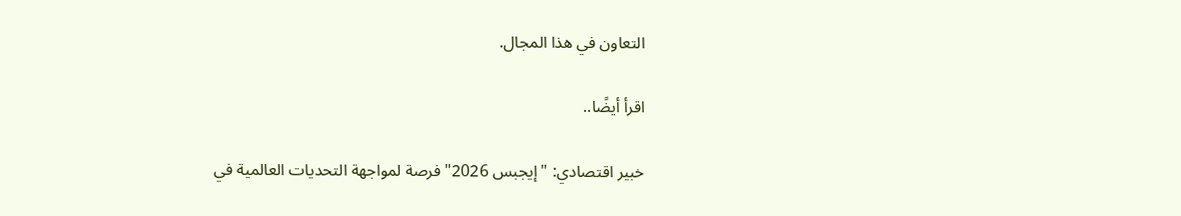التعاون في هذا المجال.

اقرأ أيضًا..

خبير اقتصادي: "إيجبس 2026" فرصة لمواجهة التحديات العالمية في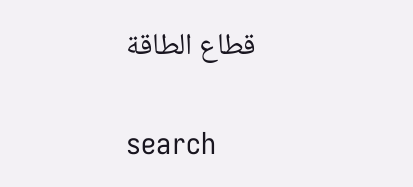قطاع الطاقة

search